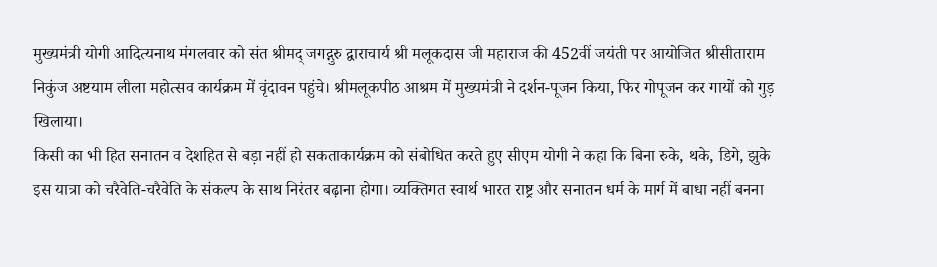मुख्यमंत्री योगी आदित्यनाथ मंगलवार को संत श्रीमद् जगद्गुरु द्वाराचार्य श्री मलूकदास जी महाराज की 452वीं जयंती पर आयोजित श्रीसीताराम निकुंज अष्टयाम लीला महोत्सव कार्यक्रम में वृंदावन पहुंचे। श्रीमलूकपीठ आश्रम में मुख्यमंत्री ने दर्शन-पूजन किया, फिर गोपूजन कर गायों को गुड़ खिलाया।
किसी का भी हित सनातन व देशहित से बड़ा नहीं हो सकताकार्यक्रम को संबोधित करते हुए सीएम योगी ने कहा कि बिना रुके, थके, डिगे, झुके इस यात्रा को चरैवेति-चरैवेति के संकल्प के साथ निरंतर बढ़ाना होगा। व्यक्तिगत स्वार्थ भारत राष्ट्र और सनातन धर्म के मार्ग में बाधा नहीं बनना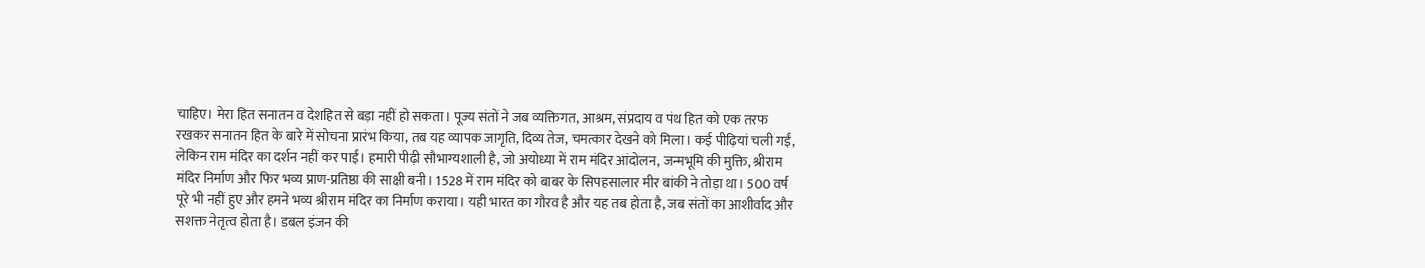चाहिए। मेरा हित सनातन व देशहित से बड़ा नहीं हो सकता। पूज्य संतों ने जब व्यक्तिगत, आश्रम, संप्रदाय व पंथ हित को एक तरफ रखकर सनातन हित के बारे में सोचना प्रारंभ किया, तब यह व्यापक जागृति, दिव्य तेज, चमत्कार देखने को मिला। कई पीढ़ियां चली गईं, लेकिन राम मंदिर का दर्शन नहीं कर पाईं। हमारी पीढ़ी सौभाग्यशाली है, जो अयोध्या में राम मंदिर आंदोलन, जन्मभूमि की मुक्ति, श्रीराम मंदिर निर्माण और फिर भव्य प्राण-प्रतिष्ठा की साक्षी बनी। 1528 में राम मंदिर को बाबर के सिपहसालार मीर बांकी ने तोड़ा था। 500 वर्ष पूरे भी नहीं हुए और हमने भव्य श्रीराम मंदिर का निर्माण कराया। यही भारत का गौरव है और यह तब होता है, जब संतों का आशीर्वाद और सशक्त नेतृत्व होता है। डबल इंजन की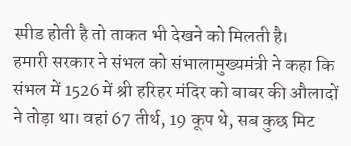स्पीड होती है तो ताकत भी देखने को मिलती है।
हमारी सरकार ने संभल को संभालामुख्यमंत्री ने कहा कि संभल में 1526 में श्री हरिहर मंदिर को बाबर की औलादों ने तोड़ा था। वहां 67 तीर्थ, 19 कूप थे, सब कुछ मिट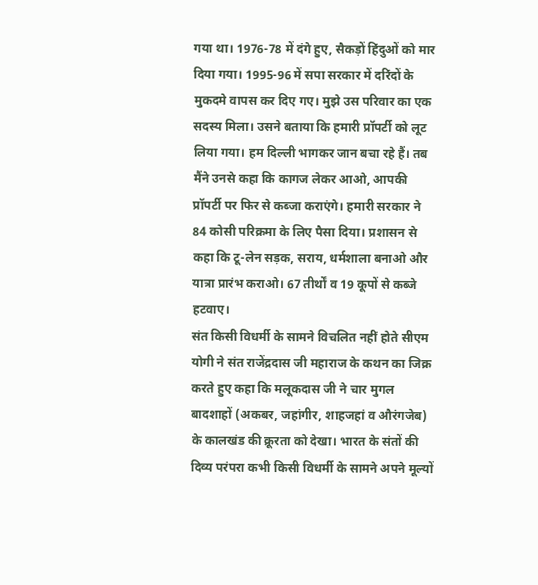गया था। 1976-78 में दंगे हुए, सैकड़ों हिंदुओं को मार दिया गया। 1995-96 में सपा सरकार में दरिंदों के मुकदमे वापस कर दिए गए। मुझे उस परिवार का एक सदस्य मिला। उसने बताया कि हमारी प्रॉपर्टी को लूट लिया गया। हम दिल्ली भागकर जान बचा रहे हैं। तब मैंने उनसे कहा कि कागज लेकर आओ, आपकी प्रॉपर्टी पर फिर से कब्जा कराएंगे। हमारी सरकार ने 84 कोसी परिक्रमा के लिए पैसा दिया। प्रशासन से कहा कि टू-लेन सड़क, सराय, धर्मशाला बनाओ और यात्रा प्रारंभ कराओ। 67 तीर्थों व 19 कूपों से कब्जे हटवाए।
संत किसी विधर्मी के सामने विचलित नहीं होते सीएम योगी ने संत राजेंद्रदास जी महाराज के कथन का जिक्र करते हुए कहा कि मलूकदास जी ने चार मुगल बादशाहों (अकबर, जहांगीर, शाहजहां व औरंगजेब) के कालखंड की क्रूरता को देखा। भारत के संतों की दिव्य परंपरा कभी किसी विधर्मी के सामने अपने मूल्यों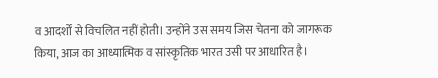व आदर्शों से विचलित नहीं होती। उन्होंने उस समय जिस चेतना को जागरूक किया, आज का आध्यात्मिक व सांस्कृतिक भारत उसी पर आधारित है।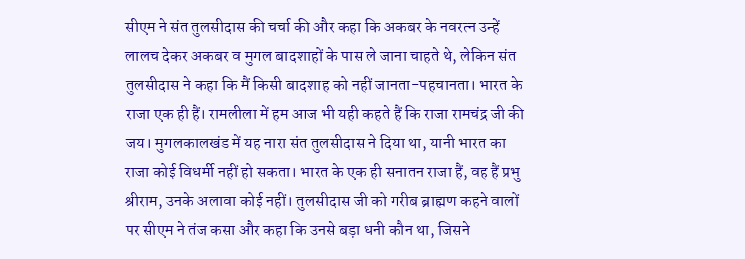सीएम ने संत तुलसीदास की चर्चा की और कहा कि अकबर के नवरत्न उन्हें लालच देकर अकबर व मुगल बादशाहों के पास ले जाना चाहते थे, लेकिन संत तुलसीदास ने कहा कि मैं किसी बादशाह को नहीं जानता-पहचानता। भारत के राजा एक ही हैं। रामलीला में हम आज भी यही कहते हैं कि राजा रामचंद्र जी की जय। मुगलकालखंड में यह नारा संत तुलसीदास ने दिया था, यानी भारत का राजा कोई विधर्मी नहीं हो सकता। भारत के एक ही सनातन राजा हैं, वह हैं प्रभु श्रीराम, उनके अलावा कोई नहीं। तुलसीदास जी को गरीब ब्राह्मण कहने वालों पर सीएम ने तंज कसा और कहा कि उनसे बड़ा धनी कौन था, जिसने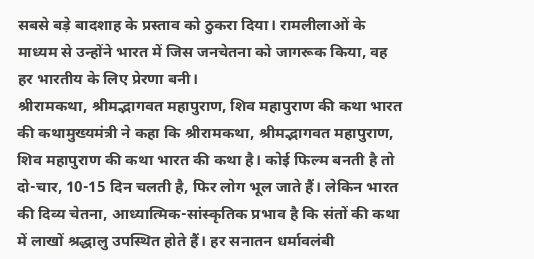सबसे बड़े बादशाह के प्रस्ताव को ठुकरा दिया। रामलीलाओं के माध्यम से उन्होंने भारत में जिस जनचेतना को जागरूक किया, वह हर भारतीय के लिए प्रेरणा बनी।
श्रीरामकथा, श्रीमद्भागवत महापुराण, शिव महापुराण की कथा भारत की कथामुख्यमंत्री ने कहा कि श्रीरामकथा, श्रीमद्भागवत महापुराण, शिव महापुराण की कथा भारत की कथा है। कोई फिल्म बनती है तो दो-चार, 10-15 दिन चलती है, फिर लोग भूल जाते हैं। लेकिन भारत की दिव्य चेतना, आध्यात्मिक-सांस्कृतिक प्रभाव है कि संतों की कथा में लाखों श्रद्धालु उपस्थित होते हैं। हर सनातन धर्मावलंबी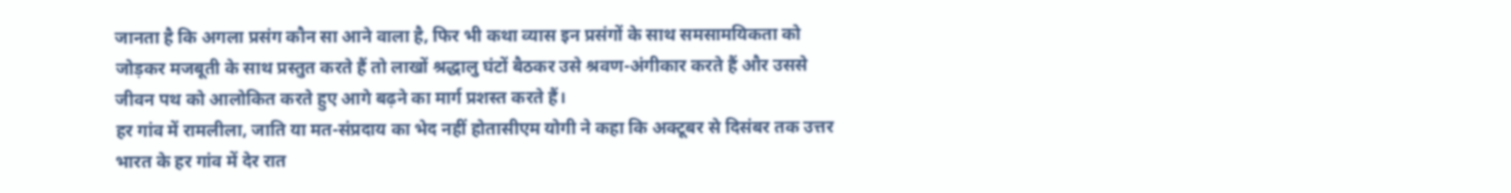जानता है कि अगला प्रसंग कौन सा आने वाला है, फिर भी कथा व्यास इन प्रसंगों के साथ समसामयिकता को जोड़कर मजबूती के साथ प्रस्तुत करते हैं तो लाखों श्रद्धालु घंटों बैठकर उसे श्रवण-अंगीकार करते हैं और उससे जीवन पथ को आलोकित करते हुए आगे बढ़ने का मार्ग प्रशस्त करते हैं।
हर गांव में रामलीला, जाति या मत-संप्रदाय का भेद नहीं होतासीएम योगी ने कहा कि अक्टूबर से दिसंबर तक उत्तर भारत के हर गांव में देर रात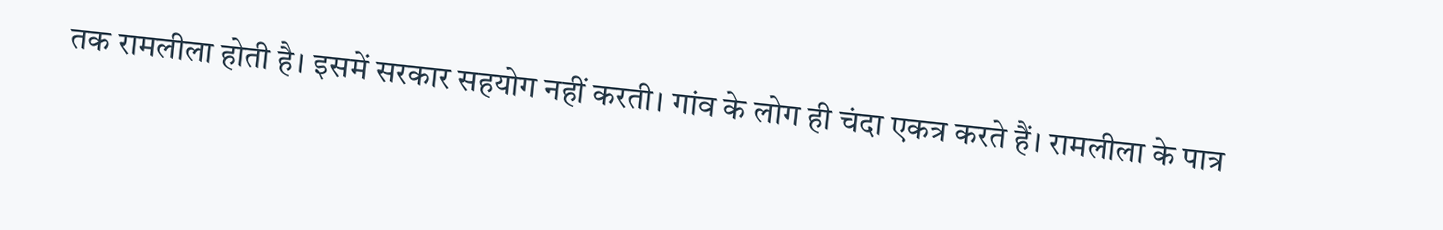तक रामलीला होती है। इसमें सरकार सहयोग नहीं करती। गांव के लोग ही चंदा एकत्र करते हैं। रामलीला के पात्र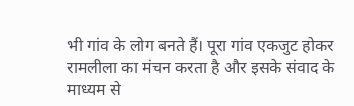भी गांव के लोग बनते हैं। पूरा गांव एकजुट होकर रामलीला का मंचन करता है और इसके संवाद के माध्यम से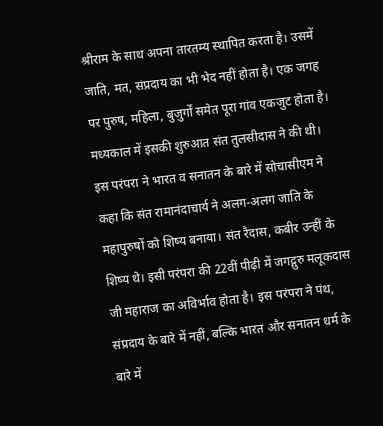श्रीराम के साथ अपना तारतम्य स्थापित करता है। उसमें जाति, मत, संप्रदाय का भी भेद नहीं होता है। एक जगह पर पुरुष, महिला, बुजुर्गों समेत पूरा गांव एकजुट होता है। मध्यकाल में इसकी शुरुआत संत तुलसीदास ने की थी।
इस परंपरा ने भारत व सनातन के बारे में सोचासीएम ने कहा कि संत रामानंदाचार्य ने अलग-अलग जाति के महापुरुषों को शिष्य बनाया। संत रैदास, कबीर उन्हीं के शिष्य थे। इसी परंपरा की 22वीं पीढ़ी में जगद्गुरु मलूकदास जी महाराज का अविर्भाव होता है। इस परंपरा ने पंथ, संप्रदाय के बारे में नहीं, बल्कि भारत और सनातन धर्म के बारे में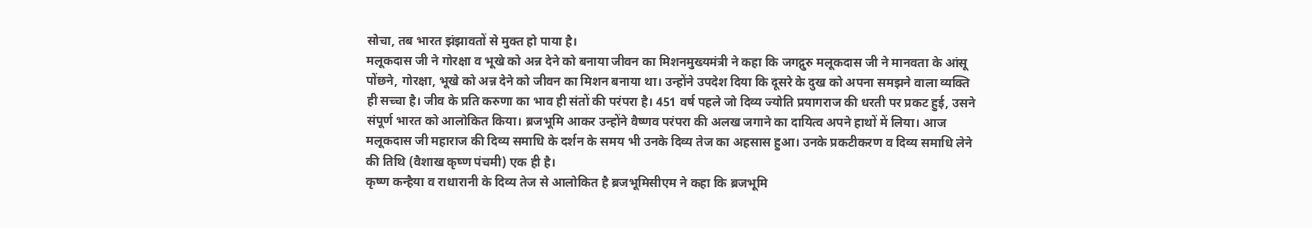सोचा, तब भारत झंझावतों से मुक्त हो पाया है।
मलूकदास जी ने गोरक्षा व भूखे को अन्न देने को बनाया जीवन का मिशनमुख्यमंत्री ने कहा कि जगद्गुरु मलूकदास जी ने मानवता के आंसू पोंछने, गोरक्षा, भूखे को अन्न देने को जीवन का मिशन बनाया था। उन्होंने उपदेश दिया कि दूसरे के दुख को अपना समझने वाला व्यक्ति ही सच्चा है। जीव के प्रति करुणा का भाव ही संतों की परंपरा है। 451 वर्ष पहले जो दिव्य ज्योति प्रयागराज की धरती पर प्रकट हुई, उसने संपूर्ण भारत को आलोकित किया। ब्रजभूमि आकर उन्होंने वैष्णव परंपरा की अलख जगाने का दायित्व अपने हाथों में लिया। आज मलूकदास जी महाराज की दिव्य समाधि के दर्शन के समय भी उनके दिव्य तेज का अहसास हुआ। उनके प्रकटीकरण व दिव्य समाधि लेने की तिथि (वैशाख कृष्ण पंचमी) एक ही है।
कृष्ण कन्हैया व राधारानी के दिव्य तेज से आलोकित है ब्रजभूमिसीएम ने कहा कि ब्रजभूमि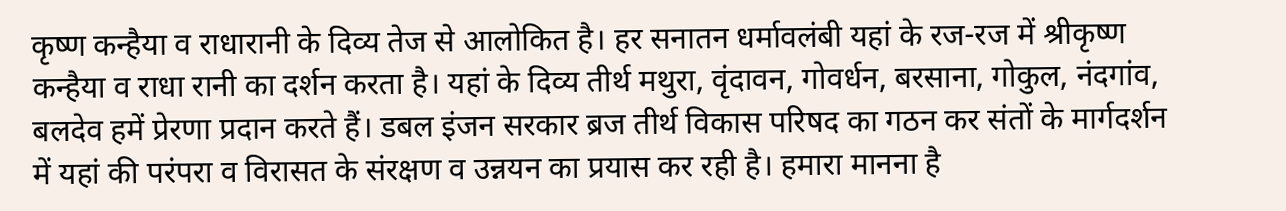कृष्ण कन्हैया व राधारानी के दिव्य तेज से आलोकित है। हर सनातन धर्मावलंबी यहां के रज-रज में श्रीकृष्ण कन्हैया व राधा रानी का दर्शन करता है। यहां के दिव्य तीर्थ मथुरा, वृंदावन, गोवर्धन, बरसाना, गोकुल, नंदगांव, बलदेव हमें प्रेरणा प्रदान करते हैं। डबल इंजन सरकार ब्रज तीर्थ विकास परिषद का गठन कर संतों के मार्गदर्शन में यहां की परंपरा व विरासत के संरक्षण व उन्नयन का प्रयास कर रही है। हमारा मानना है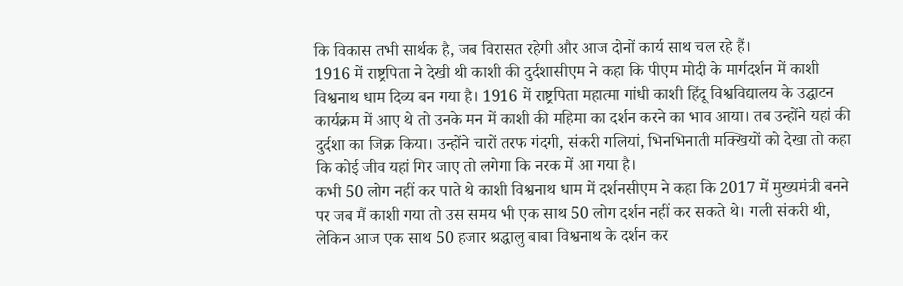कि विकास तभी सार्थक है, जब विरासत रहेगी और आज दोनों कार्य साथ चल रहे हैं।
1916 में राष्ट्रपिता ने देखी थी काशी की दुर्दशासीएम ने कहा कि पीएम मोदी के मार्गदर्शन में काशी विश्वनाथ धाम दिव्य बन गया है। 1916 में राष्ट्रपिता महात्मा गांधी काशी हिंदू विश्वविद्यालय के उद्घाटन कार्यक्रम में आए थे तो उनके मन में काशी की महिमा का दर्शन करने का भाव आया। तब उन्होंने यहां की दुर्दशा का जिक्र किया। उन्होंने चारों तरफ गंदगी, संकरी गलियां, भिनभिनाती मक्खियों को देखा तो कहा कि कोई जीव यहां गिर जाए तो लगेगा कि नरक में आ गया है।
कभी 50 लोग नहीं कर पाते थे काशी विश्वनाथ धाम में दर्शनसीएम ने कहा कि 2017 में मुख्यमंत्री बनने पर जब मैं काशी गया तो उस समय भी एक साथ 50 लोग दर्शन नहीं कर सकते थे। गली संकरी थी, लेकिन आज एक साथ 50 हजार श्रद्धालु बाबा विश्वनाथ के दर्शन कर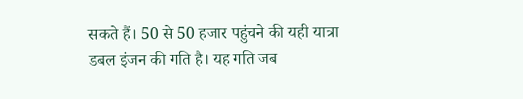सकते हैं। 50 से 50 हजार पहुंचने की यही यात्रा डबल इंजन की गति है। यह गति जब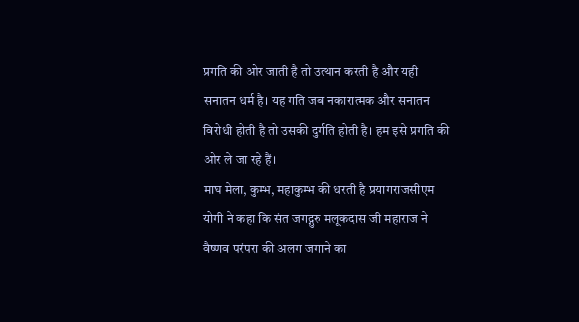प्रगति की ओर जाती है तो उत्थान करती है और यही सनातन धर्म है। यह गति जब नकारात्मक और सनातन विरोधी होती है तो उसकी दुर्गति होती है। हम इसे प्रगति की ओर ले जा रहे हैं।
माघ मेला, कुम्भ, महाकुम्भ की धरती है प्रयागराजसीएम योगी ने कहा कि संत जगद्गुरु मलूकदास जी महाराज ने वैष्णव परंपरा की अलग जगाने का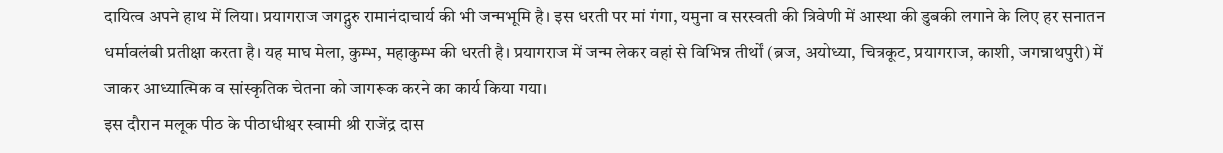दायित्व अपने हाथ में लिया। प्रयागराज जगद्गुरु रामानंदाचार्य की भी जन्मभूमि है। इस धरती पर मां गंगा, यमुना व सरस्वती की त्रिवेणी में आस्था की डुबकी लगाने के लिए हर सनातन धर्मावलंबी प्रतीक्षा करता है। यह माघ मेला, कुम्भ, महाकुम्भ की धरती है। प्रयागराज में जन्म लेकर वहां से विभिन्न तीर्थों (ब्रज, अयोध्या, चित्रकूट, प्रयागराज, काशी, जगन्नाथपुरी) में जाकर आध्यात्मिक व सांस्कृतिक चेतना को जागरूक करने का कार्य किया गया।
इस दौरान मलूक पीठ के पीठाधीश्वर स्वामी श्री राजेंद्र दास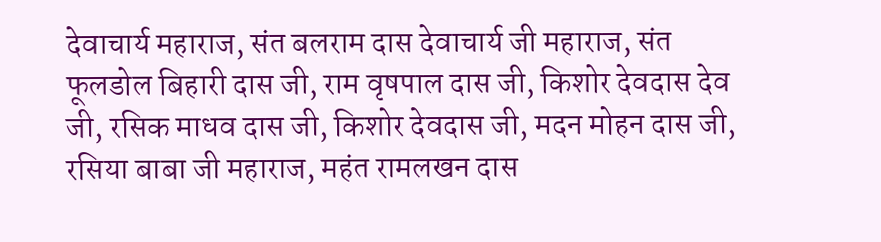देवाचार्य महाराज, संत बलराम दास देवाचार्य जी महाराज, संत फूलडोल बिहारी दास जी, राम वृषपाल दास जी, किशोर देवदास देव जी, रसिक माधव दास जी, किशोर देवदास जी, मदन मोहन दास जी, रसिया बाबा जी महाराज, महंत रामलखन दास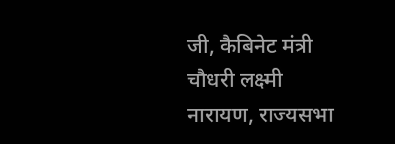जी, कैबिनेट मंत्री चौधरी लक्ष्मी नारायण, राज्यसभा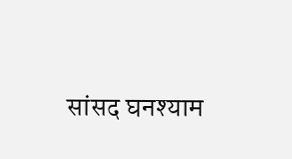सांसद घनश्याम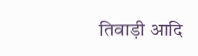तिवाड़ी आदि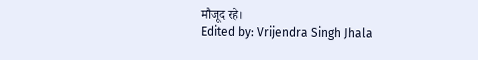मौजूद रहे।
Edited by: Vrijendra Singh Jhala